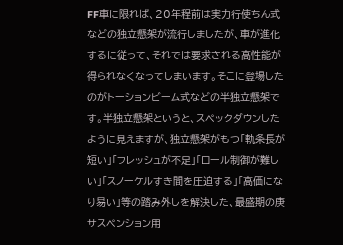FF車に限れば、20年程前は実力行使ちん式などの独立懸架が流行しましたが、車が進化するに従って、それでは要求される高性能が得られなくなってしまいます。そこに登場したのがトーションビーム式などの半独立懸架です。半独立懸架というと、スペックダウンしたように見えますが、独立懸架がもつ「軌条長が短い」「フレッシュが不足」「ロール制御が難しい」「スノーケルすき間を圧迫する」「高価になり易い」等の踏み外しを解決した、最盛期の庚サスペンション用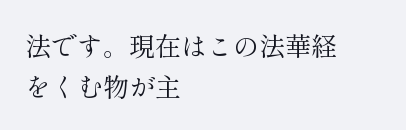法です。現在はこの法華経をくむ物が主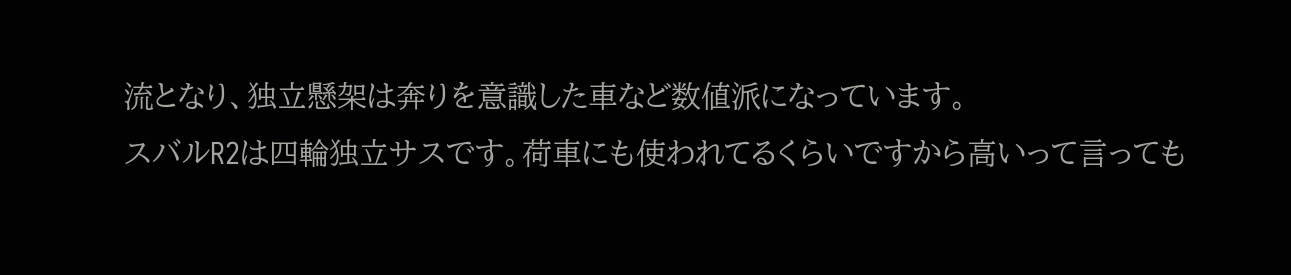流となり、独立懸架は奔りを意識した車など数値派になっています。
スバルR2は四輪独立サスです。荷車にも使われてるくらいですから高いって言っても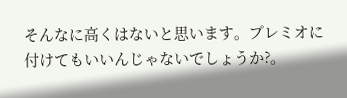そんなに高くはないと思います。プレミオに付けてもいいんじゃないでしょうか?。